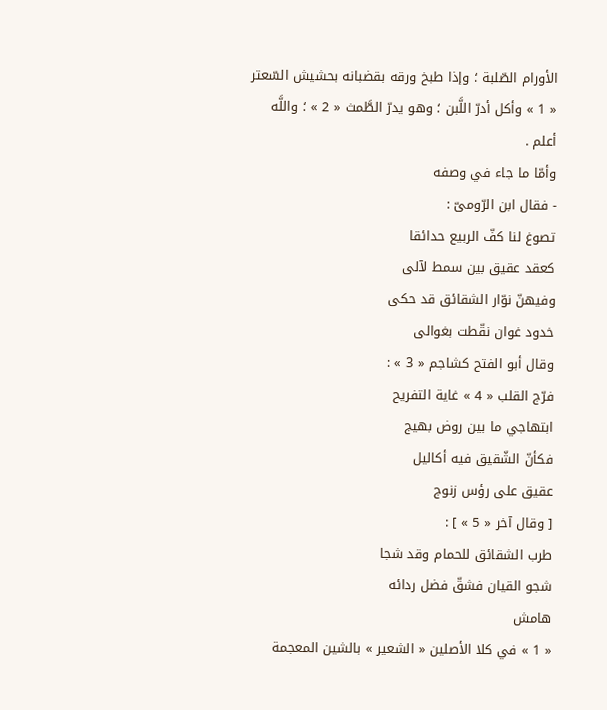الأورام الصّلبة ؛ وإذا طبخ ورقه بقضبانه بحشيش السّعتر « 1 » وأكل أدرّ اللَّبن ؛ وهو يدرّ الطَّمث « 2 » ؛ واللَّه أعلم .
وأمّا ما جاء في وصفه
- فقال ابن الرّومىّ :
تصوغ لنا كفّ الربيع حدائقا
كعقد عقيق بين سمط لآلى
وفيهنّ نوّار الشقائق قد حكى
خدود غوان نقّطت بغوالى
وقال أبو الفتح كشاجم « 3 » :
فرّج القلب « 4 » غاية التفريح
ابتهاجي ما بين روض بهيج
فكأنّ الشّقيق فيه أكاليل
عقيق على رؤس زنوج
[ وقال آخر « 5 » ] :
طرب الشقائق للحمام وقد شجا
شجو القيان فشقّ فضل ردائه
هامش
« 1 » في كلا الأصلين « الشعير » بالشين المعجمة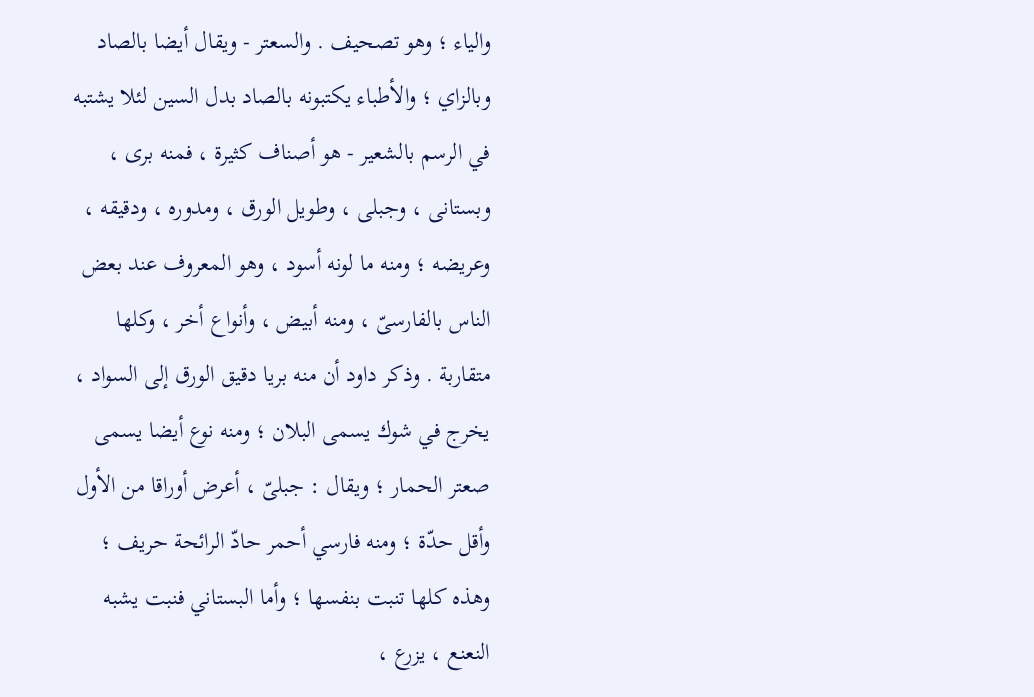والياء ؛ وهو تصحيف . والسعتر - ويقال أيضا بالصاد وبالزاي ؛ والأطباء يكتبونه بالصاد بدل السين لئلا يشتبه في الرسم بالشعير - هو أصناف كثيرة ، فمنه برى ، وبستانى ، وجبلى ، وطويل الورق ، ومدوره ، ودقيقه ، وعريضه ؛ ومنه ما لونه أسود ، وهو المعروف عند بعض الناس بالفارسىّ ، ومنه أبيض ، وأنواع أخر ، وكلها متقاربة . وذكر داود أن منه بريا دقيق الورق إلى السواد ، يخرج في شوك يسمى البلان ؛ ومنه نوع أيضا يسمى صعتر الحمار ؛ ويقال : جبلىّ ، أعرض أوراقا من الأول وأقل حدّة ؛ ومنه فارسي أحمر حادّ الرائحة حريف ؛ وهذه كلها تنبت بنفسها ؛ وأما البستاني فنبت يشبه النعنع ، يزرع ،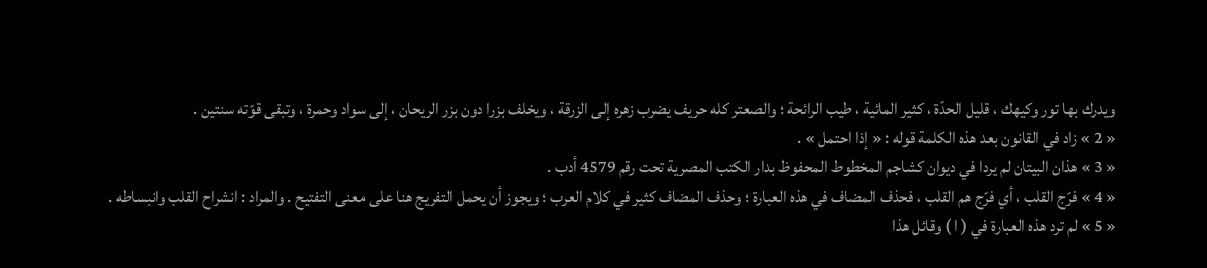ويدرك بها تور وكيهك ، قليل الحدّة ، كثير المائية ، طيب الرائحة ؛ والصعتر كله حريف يضرب زهره إلى الزرقة ، ويخلف بزرا دون بزر الريحان ، إلى سواد وحمرة ، وتبقى قوّته سنتين .
« 2 » زاد في القانون بعد هذه الكلمة قوله : « إذا احتمل » .
« 3 » هذان البيتان لم يردا في ديوان كشاجم المخطوط المحفوظ بدار الكتب المصرية تحت رقم 4579 أدب .
« 4 » فرّج القلب ، أي فرّج هم القلب ، فحذف المضاف في هذه العبارة ؛ وحذف المضاف كثير في كلام العرب ؛ ويجوز أن يحمل التفريج هنا على معنى التفتيح . والمراد : انشراح القلب وانبساطه .
« 5 » لم ترد هذه العبارة في ( ا ) وقائل هذا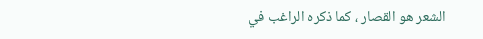الشعر هو القصار ، كما ذكره الراغب في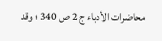محاضرات الأدباء ج 2 ص 340 ؛ وقد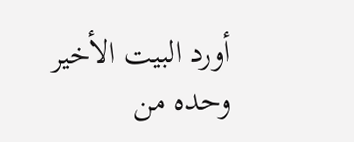أورد البيت الأخير وحده من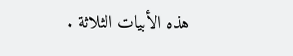هذه الأبيات الثلاثة .